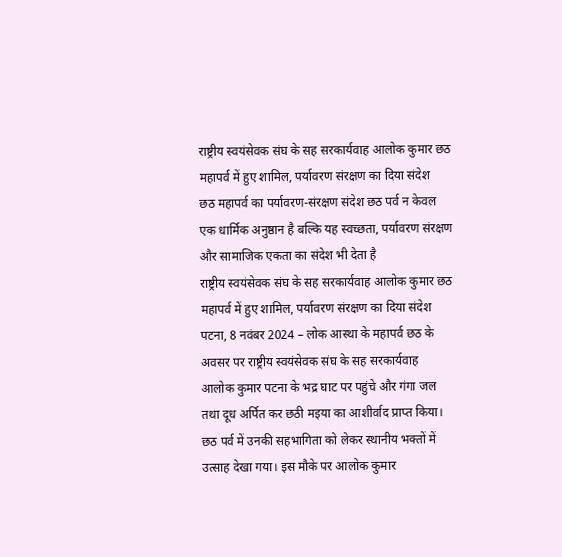राष्ट्रीय स्वयंसेवक संघ के सह सरकार्यवाह आलोक कुमार छठ महापर्व में हुए शामिल, पर्यावरण संरक्षण का दिया संदेश
छठ महापर्व का पर्यावरण-संरक्षण संदेश छठ पर्व न केवल एक धार्मिक अनुष्ठान है बल्कि यह स्वच्छता, पर्यावरण संरक्षण और सामाजिक एकता का संदेश भी देता है
राष्ट्रीय स्वयंसेवक संघ के सह सरकार्यवाह आलोक कुमार छठ महापर्व में हुए शामिल, पर्यावरण संरक्षण का दिया संदेश
पटना, 8 नवंबर 2024 – लोक आस्था के महापर्व छठ के अवसर पर राष्ट्रीय स्वयंसेवक संघ के सह सरकार्यवाह आलोक कुमार पटना के भद्र घाट पर पहुंचे और गंगा जल तथा दूध अर्पित कर छठी मइया का आशीर्वाद प्राप्त किया। छठ पर्व में उनकी सहभागिता को लेकर स्थानीय भक्तों में उत्साह देखा गया। इस मौके पर आलोक कुमार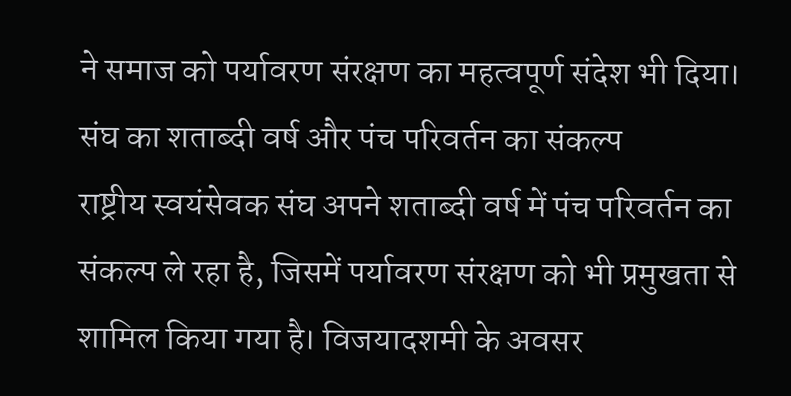ने समाज को पर्यावरण संरक्षण का महत्वपूर्ण संदेश भी दिया।
संघ का शताब्दी वर्ष और पंच परिवर्तन का संकल्प
राष्ट्रीय स्वयंसेवक संघ अपने शताब्दी वर्ष में पंच परिवर्तन का संकल्प ले रहा है, जिसमें पर्यावरण संरक्षण को भी प्रमुखता से शामिल किया गया है। विजयादशमी के अवसर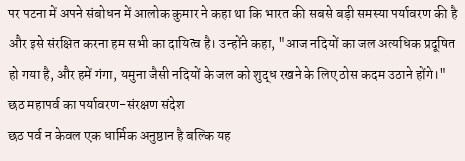पर पटना में अपने संबोधन में आलोक कुमार ने कहा था कि भारत की सबसे बड़ी समस्या पर्यावरण की है और इसे संरक्षित करना हम सभी का दायित्व है। उन्होंने कहा, "आज नदियों का जल अत्यधिक प्रदूषित हो गया है, और हमें गंगा, यमुना जैसी नदियों के जल को शुद्ध रखने के लिए ठोस कदम उठाने होंगे।"
छठ महापर्व का पर्यावरण-संरक्षण संदेश
छठ पर्व न केवल एक धार्मिक अनुष्ठान है बल्कि यह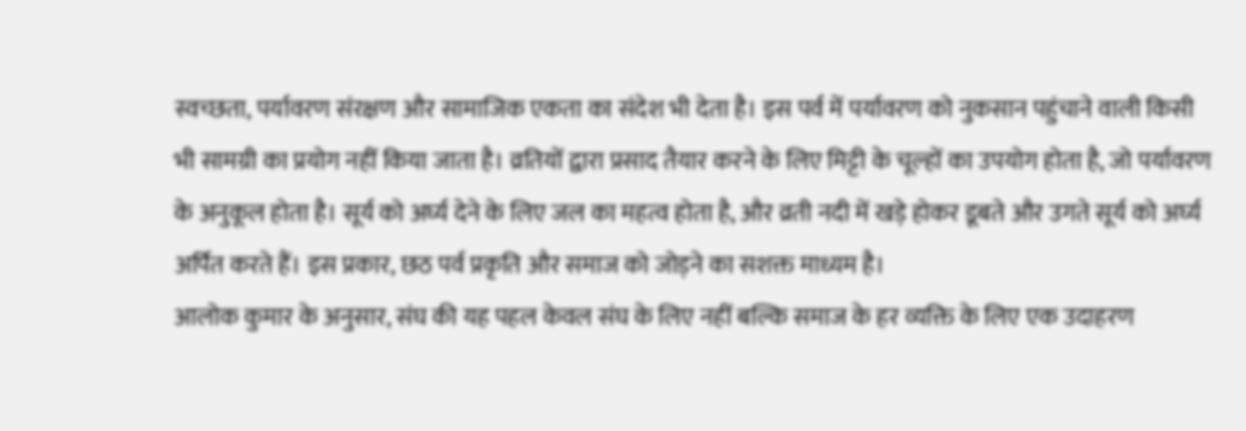स्वच्छता, पर्यावरण संरक्षण और सामाजिक एकता का संदेश भी देता है। इस पर्व में पर्यावरण को नुकसान पहुंचाने वाली किसी भी सामग्री का प्रयोग नहीं किया जाता है। व्रतियों द्वारा प्रसाद तैयार करने के लिए मिट्टी के चूल्हों का उपयोग होता है, जो पर्यावरण के अनुकूल होता है। सूर्य को अर्घ्य देने के लिए जल का महत्व होता है, और व्रती नदी में खड़े होकर डूबते और उगते सूर्य को अर्घ्य अर्पित करते हैं। इस प्रकार, छठ पर्व प्रकृति और समाज को जोड़ने का सशक्त माध्यम है।
आलोक कुमार के अनुसार, संघ की यह पहल केवल संघ के लिए नहीं बल्कि समाज के हर व्यक्ति के लिए एक उदाहरण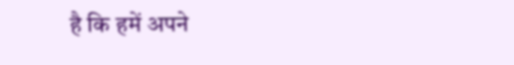है कि हमें अपने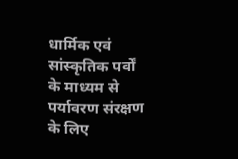धार्मिक एवं सांस्कृतिक पर्वों के माध्यम से पर्यावरण संरक्षण के लिए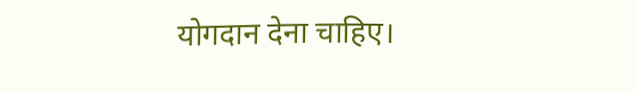योगदान देना चाहिए।